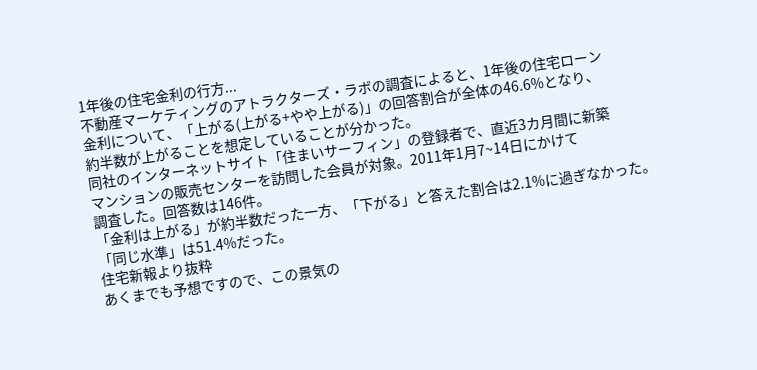1年後の住宅金利の行方...
不動産マーケティングのアトラクターズ・ラボの調査によると、1年後の住宅ローン
金利について、「上がる(上がる+やや上がる)」の回答割合が全体の46.6%となり、
約半数が上がることを想定していることが分かった。
同社のインターネットサイト「住まいサーフィン」の登録者で、直近3カ月間に新築
マンションの販売センターを訪問した会員が対象。2011年1月7~14日にかけて
調査した。回答数は146件。
「金利は上がる」が約半数だった一方、「下がる」と答えた割合は2.1%に過ぎなかった。
「同じ水準」は51.4%だった。
住宅新報より抜粋
あくまでも予想ですので、この景気の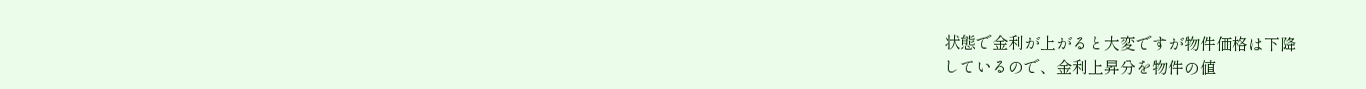状態で金利が上がると大変ですが物件価格は下降
しているので、金利上昇分を物件の値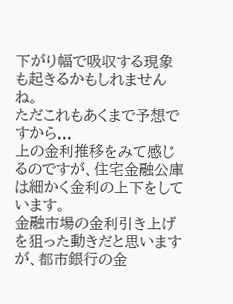下がり幅で吸収する現象も起きるかもしれませんね。
ただこれもあくまで予想ですから...
上の金利推移をみて感じるのですが、住宅金融公庫は細かく金利の上下をしています。
金融市場の金利引き上げを狙った動きだと思いますが、都市銀行の金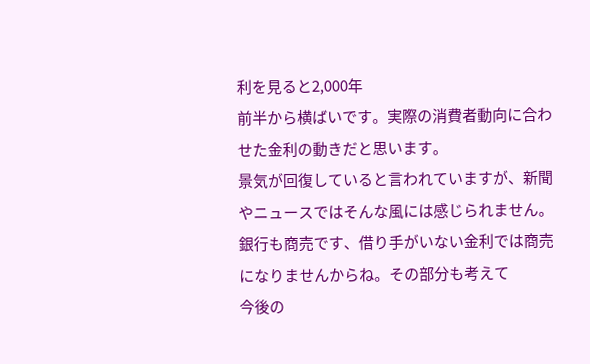利を見ると2,000年
前半から横ばいです。実際の消費者動向に合わせた金利の動きだと思います。
景気が回復していると言われていますが、新聞やニュースではそんな風には感じられません。
銀行も商売です、借り手がいない金利では商売になりませんからね。その部分も考えて
今後の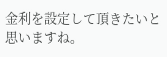金利を設定して頂きたいと思いますね。